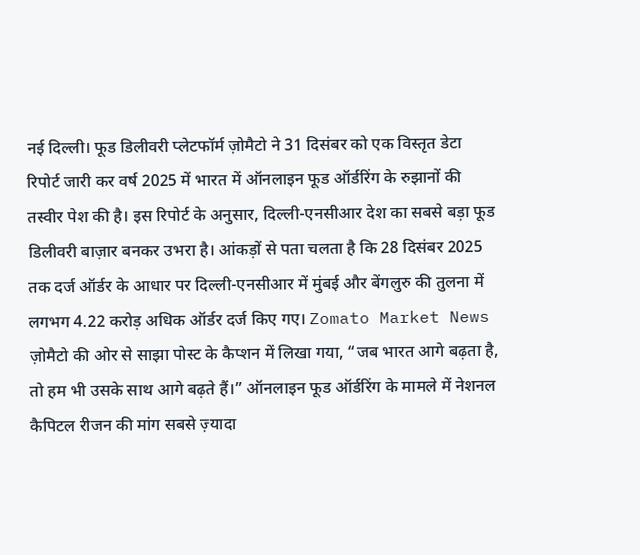नई दिल्ली। फूड डिलीवरी प्लेटफॉर्म ज़ोमैटो ने 31 दिसंबर को एक विस्तृत डेटा रिपोर्ट जारी कर वर्ष 2025 में भारत में ऑनलाइन फूड ऑर्डरिंग के रुझानों की तस्वीर पेश की है। इस रिपोर्ट के अनुसार, दिल्ली-एनसीआर देश का सबसे बड़ा फूड डिलीवरी बाज़ार बनकर उभरा है। आंकड़ों से पता चलता है कि 28 दिसंबर 2025 तक दर्ज ऑर्डर के आधार पर दिल्ली-एनसीआर में मुंबई और बेंगलुरु की तुलना में लगभग 4.22 करोड़ अधिक ऑर्डर दर्ज किए गए। Zomato Market News
ज़ोमैटो की ओर से साझा पोस्ट के कैप्शन में लिखा गया, “जब भारत आगे बढ़ता है, तो हम भी उसके साथ आगे बढ़ते हैं।” ऑनलाइन फूड ऑर्डरिंग के मामले में नेशनल कैपिटल रीजन की मांग सबसे ज़्यादा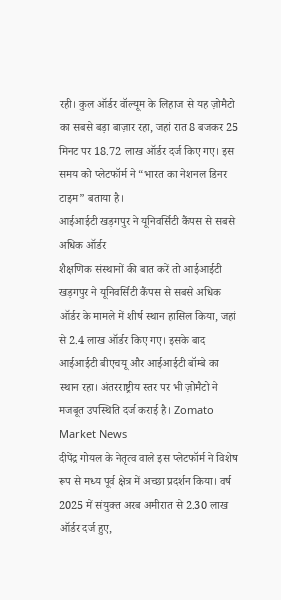रही। कुल ऑर्डर वॉल्यूम के लिहाज से यह ज़ोमैटो का सबसे बड़ा बाज़ार रहा, जहां रात 8 बजकर 25 मिनट पर 18.72 लाख ऑर्डर दर्ज किए गए। इस समय को प्लेटफॉर्म ने “भारत का नेशनल डिनर टाइम” बताया है।
आईआईटी खड़गपुर ने यूनिवर्सिटी कैंपस से सबसे अधिक ऑर्डर
शैक्षणिक संस्थानों की बात करें तो आईआईटी खड़गपुर ने यूनिवर्सिटी कैंपस से सबसे अधिक ऑर्डर के मामले में शीर्ष स्थान हासिल किया, जहां से 2.4 लाख ऑर्डर किए गए। इसके बाद आईआईटी बीएचयू और आईआईटी बॉम्बे का स्थान रहा। अंतरराष्ट्रीय स्तर पर भी ज़ोमैटो ने मजबूत उपस्थिति दर्ज कराई है। Zomato Market News
दीपेंद्र गोयल के नेतृत्व वाले इस प्लेटफॉर्म ने विशेष रूप से मध्य पूर्व क्षेत्र में अच्छा प्रदर्शन किया। वर्ष 2025 में संयुक्त अरब अमीरात से 2.30 लाख ऑर्डर दर्ज हुए,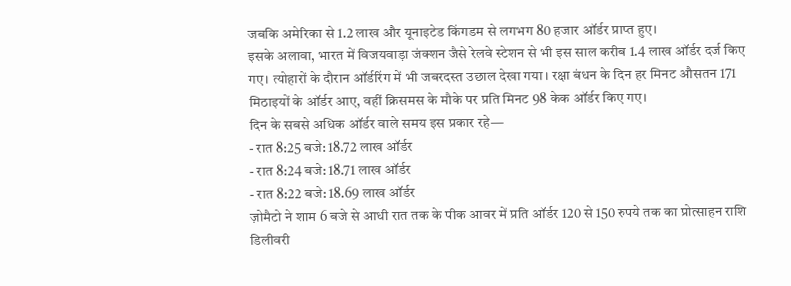जबकि अमेरिका से 1.2 लाख और यूनाइटेड किंगडम से लगभग 80 हजार ऑर्डर प्राप्त हुए।
इसके अलावा, भारत में विजयवाड़ा जंक्शन जैसे रेलवे स्टेशन से भी इस साल करीब 1.4 लाख ऑर्डर दर्ज किए गए। त्योहारों के दौरान ऑर्डरिंग में भी जबरदस्त उछाल देखा गया। रक्षा बंधन के दिन हर मिनट औसतन 171 मिठाइयों के ऑर्डर आए, वहीं क्रिसमस के मौके पर प्रति मिनट 98 केक ऑर्डर किए गए।
दिन के सबसे अधिक ऑर्डर वाले समय इस प्रकार रहे—
- रात 8:25 बजे: 18.72 लाख ऑर्डर
- रात 8:24 बजे: 18.71 लाख ऑर्डर
- रात 8:22 बजे: 18.69 लाख ऑर्डर
ज़ोमैटो ने शाम 6 बजे से आधी रात तक के पीक आवर में प्रति ऑर्डर 120 से 150 रुपये तक का प्रोत्साहन राशि डिलीवरी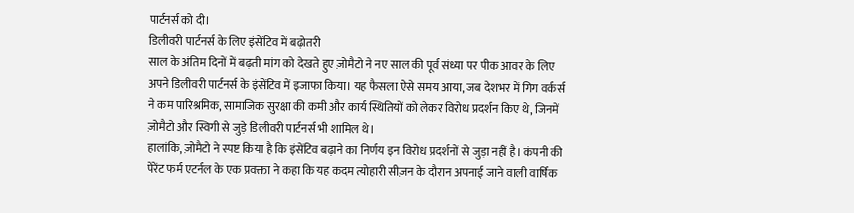पार्टनर्स को दी।
डिलीवरी पार्टनर्स के लिए इंसेंटिव में बढ़ोतरी
साल के अंतिम दिनों में बढ़ती मांग को देखते हुए ज़ोमैटो ने नए साल की पूर्व संध्या पर पीक आवर के लिए अपने डिलीवरी पार्टनर्स के इंसेंटिव में इजाफा किया। यह फैसला ऐसे समय आया, जब देशभर में गिग वर्कर्स ने कम पारिश्रमिक, सामाजिक सुरक्षा की कमी और कार्य स्थितियों को लेकर विरोध प्रदर्शन किए थे, जिनमें ज़ोमैटो और स्विगी से जुड़े डिलीवरी पार्टनर्स भी शामिल थे।
हालांकि, ज़ोमैटो ने स्पष्ट किया है कि इंसेंटिव बढ़ाने का निर्णय इन विरोध प्रदर्शनों से जुड़ा नहीं है। कंपनी की पेरेंट फर्म एटर्नल के एक प्रवक्ता ने कहा कि यह कदम त्योहारी सीज़न के दौरान अपनाई जाने वाली वार्षिक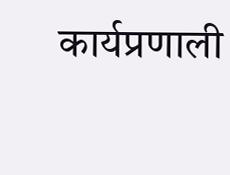कार्यप्रणाली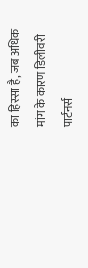का हिस्सा है, जब अधिक मांग के कारण डिलीवरी पार्टनर्स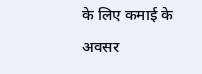के लिए कमाई के अवसर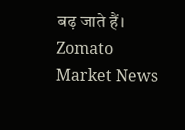बढ़ जाते हैं। Zomato Market News